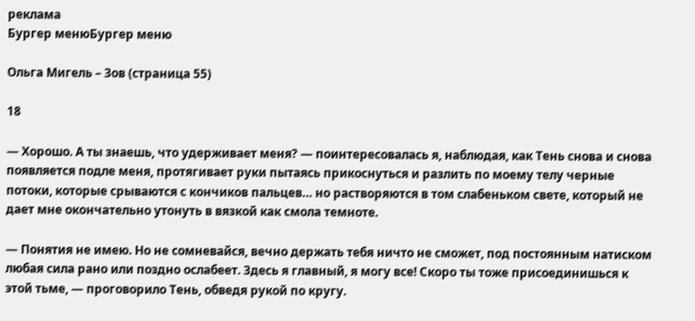реклама
Бургер менюБургер меню

Ольга Мигель – Зов (страница 55)

18

— Хорошо. А ты знаешь, что удерживает меня? — поинтересовалась я, наблюдая, как Тень снова и снова появляется подле меня, протягивает руки пытаясь прикоснуться и разлить по моему телу черные потоки, которые срываются с кончиков пальцев… но растворяются в том слабеньком свете, который не дает мне окончательно утонуть в вязкой как смола темноте.

— Понятия не имею. Но не сомневайся, вечно держать тебя ничто не сможет, под постоянным натиском любая сила рано или поздно ослабеет. Здесь я главный, я могу все! Скоро ты тоже присоединишься к этой тьме, — проговорило Тень, обведя рукой по кругу.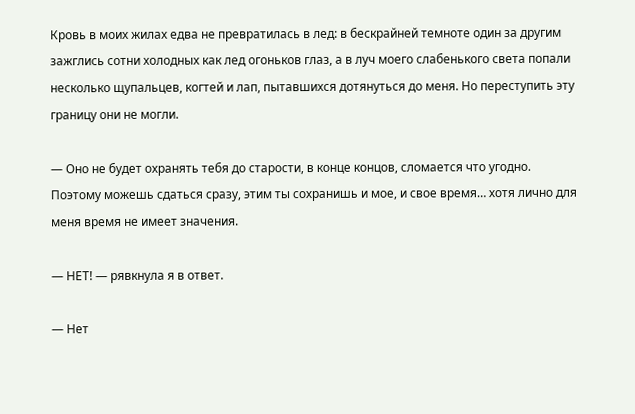Кровь в моих жилах едва не превратилась в лед: в бескрайней темноте один за другим зажглись сотни холодных как лед огоньков глаз, а в луч моего слабенького света попали несколько щупальцев, когтей и лап, пытавшихся дотянуться до меня. Но переступить эту границу они не могли.

— Оно не будет охранять тебя до старости, в конце концов, сломается что угодно. Поэтому можешь сдаться сразу, этим ты сохранишь и мое, и свое время… хотя лично для меня время не имеет значения.

— НЕТ! — рявкнула я в ответ.

— Нет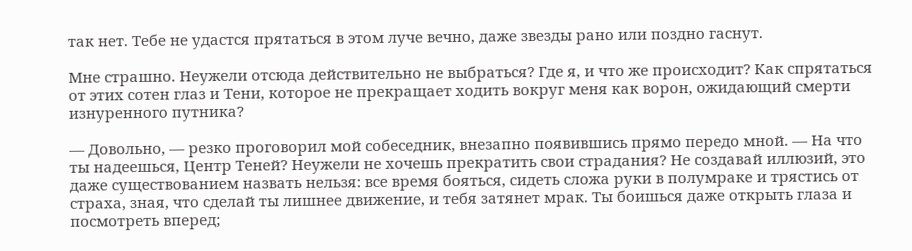так нет. Тебе не удастся прятаться в этом луче вечно, даже звезды рано или поздно гаснут.

Мне страшно. Неужели отсюда действительно не выбраться? Где я, и что же происходит? Как спрятаться от этих сотен глаз и Тени, которое не прекращает ходить вокруг меня как ворон, ожидающий смерти изнуренного путника?

— Довольно, — резко проговорил мой собеседник, внезапно появившись прямо передо мной. — На что ты надеешься, Центр Теней? Неужели не хочешь прекратить свои страдания? Не создавай иллюзий, это даже существованием назвать нельзя: все время бояться, сидеть сложа руки в полумраке и трястись от страха, зная, что сделай ты лишнее движение, и тебя затянет мрак. Ты боишься даже открыть глаза и посмотреть вперед;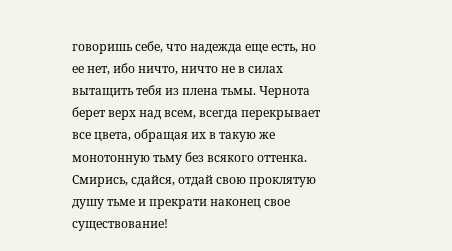говоришь себе, что надежда еще есть, но ее нет, ибо ничто, ничто не в силах вытащить тебя из плена тьмы. Чернота берет верх над всем, всегда перекрывает все цвета, обращая их в такую же монотонную тьму без всякого оттенка. Смирись, сдайся, отдай свою проклятую душу тьме и прекрати наконец свое существование!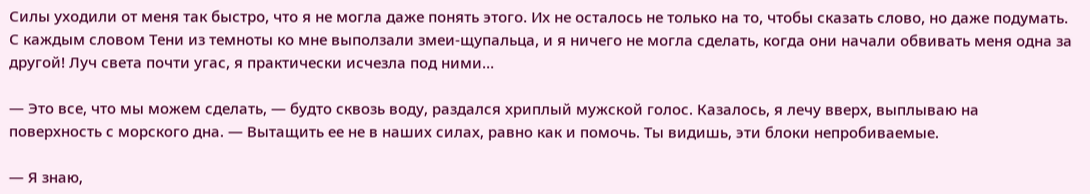Силы уходили от меня так быстро, что я не могла даже понять этого. Их не осталось не только на то, чтобы сказать слово, но даже подумать. С каждым словом Тени из темноты ко мне выползали змеи-щупальца, и я ничего не могла сделать, когда они начали обвивать меня одна за другой! Луч света почти угас, я практически исчезла под ними…

— Это все, что мы можем сделать, — будто сквозь воду, раздался хриплый мужской голос. Казалось, я лечу вверх, выплываю на поверхность с морского дна. — Вытащить ее не в наших силах, равно как и помочь. Ты видишь, эти блоки непробиваемые.

— Я знаю,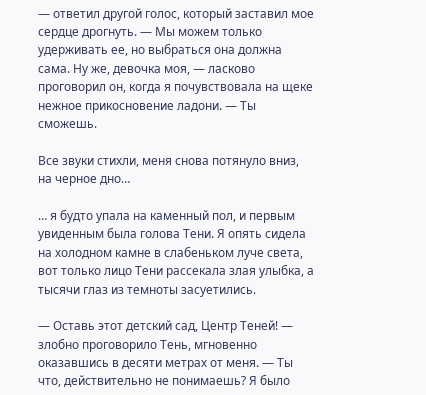— ответил другой голос, который заставил мое сердце дрогнуть. — Мы можем только удерживать ее, но выбраться она должна сама. Ну же, девочка моя, — ласково проговорил он, когда я почувствовала на щеке нежное прикосновение ладони. — Ты сможешь.

Все звуки стихли, меня снова потянуло вниз, на черное дно…

… я будто упала на каменный пол, и первым увиденным была голова Тени. Я опять сидела на холодном камне в слабеньком луче света, вот только лицо Тени рассекала злая улыбка, а тысячи глаз из темноты засуетились.

— Оставь этот детский сад, Центр Теней! — злобно проговорило Тень, мгновенно оказавшись в десяти метрах от меня. — Ты что, действительно не понимаешь? Я было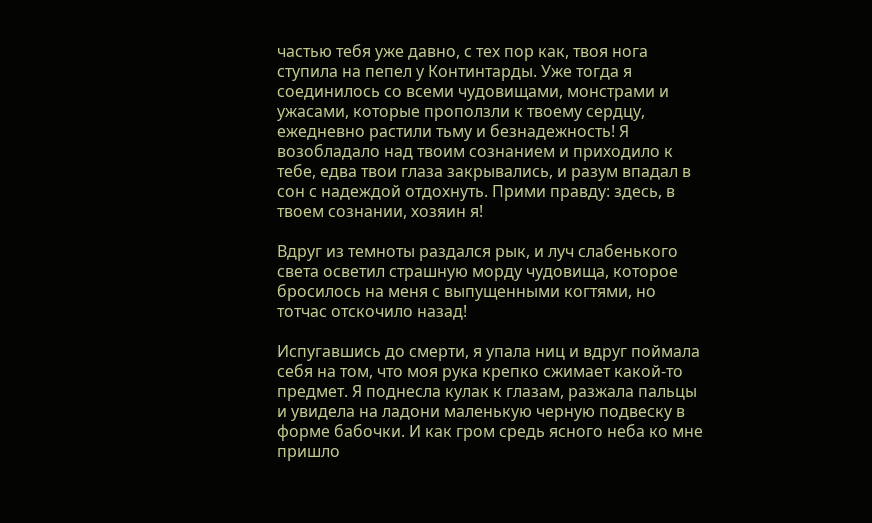частью тебя уже давно, с тех пор как, твоя нога ступила на пепел у Континтарды. Уже тогда я соединилось со всеми чудовищами, монстрами и ужасами, которые проползли к твоему сердцу, ежедневно растили тьму и безнадежность! Я возобладало над твоим сознанием и приходило к тебе, едва твои глаза закрывались, и разум впадал в сон с надеждой отдохнуть. Прими правду: здесь, в твоем сознании, хозяин я!

Вдруг из темноты раздался рык, и луч слабенького света осветил страшную морду чудовища, которое бросилось на меня с выпущенными когтями, но тотчас отскочило назад!

Испугавшись до смерти, я упала ниц и вдруг поймала себя на том, что моя рука крепко сжимает какой-то предмет. Я поднесла кулак к глазам, разжала пальцы и увидела на ладони маленькую черную подвеску в форме бабочки. И как гром средь ясного неба ко мне пришло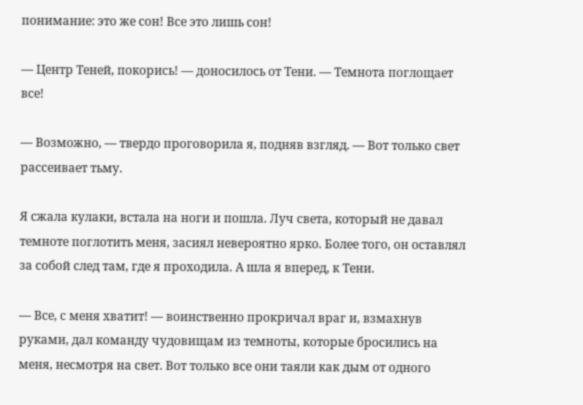понимание: это же сон! Все это лишь сон!

— Центр Теней, покорись! — доносилось от Тени. — Темнота поглощает все!

— Возможно, — твердо проговорила я, подняв взгляд. — Вот только свет рассеивает тьму.

Я сжала кулаки, встала на ноги и пошла. Луч света, который не давал темноте поглотить меня, засиял невероятно ярко. Более того, он оставлял за собой след там, где я проходила. А шла я вперед, к Тени.

— Все, с меня хватит! — воинственно прокричал враг и, взмахнув руками, дал команду чудовищам из темноты, которые бросились на меня, несмотря на свет. Вот только все они таяли как дым от одного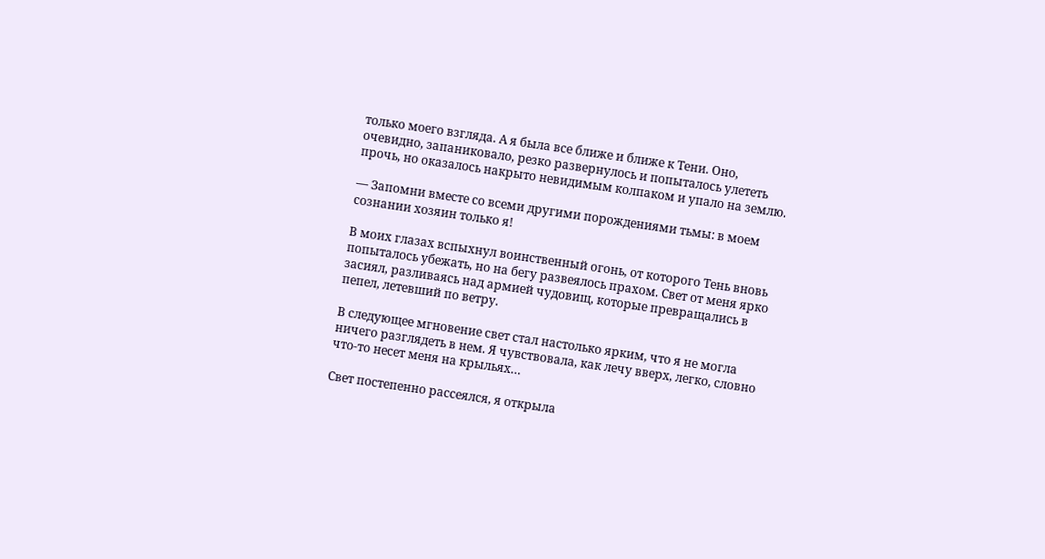только моего взгляда. А я была все ближе и ближе к Тени. Оно, очевидно, запаниковало, резко развернулось и попыталось улететь прочь, но оказалось накрыто невидимым колпаком и упало на землю.

— Запомни вместе со всеми другими порождениями тьмы: в моем сознании хозяин только я!

В моих глазах вспыхнул воинственный огонь, от которого Тень вновь попыталось убежать, но на бегу развеялось прахом. Свет от меня ярко засиял, разливаясь над армией чудовищ, которые превращались в пепел, летевший по ветру.

В следующее мгновение свет стал настолько ярким, что я не могла ничего разглядеть в нем. Я чувствовала, как лечу вверх, легко, словно что-то несет меня на крыльях…

Свет постепенно рассеялся, я открыла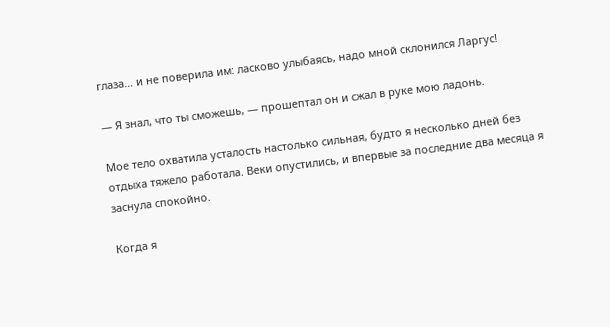глаза… и не поверила им: ласково улыбаясь, надо мной склонился Ларгус!

— Я знал, что ты сможешь, — прошептал он и сжал в руке мою ладонь.

Мое тело охватила усталость настолько сильная, будто я несколько дней без отдыха тяжело работала. Веки опустились, и впервые за последние два месяца я заснула спокойно.

Когда я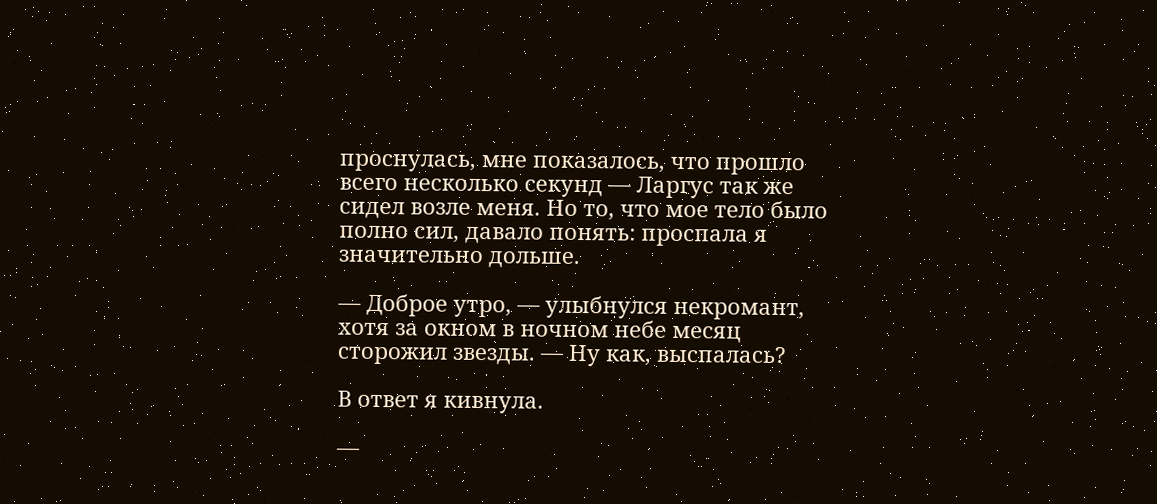проснулась, мне показалось, что прошло всего несколько секунд — Ларгус так же сидел возле меня. Но то, что мое тело было полно сил, давало понять: проспала я значительно дольше.

— Доброе утро, — улыбнулся некромант, хотя за окном в ночном небе месяц сторожил звезды. — Ну как, выспалась?

В ответ я кивнула.

—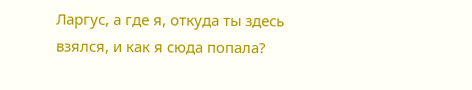Ларгус, а где я, откуда ты здесь взялся, и как я сюда попала?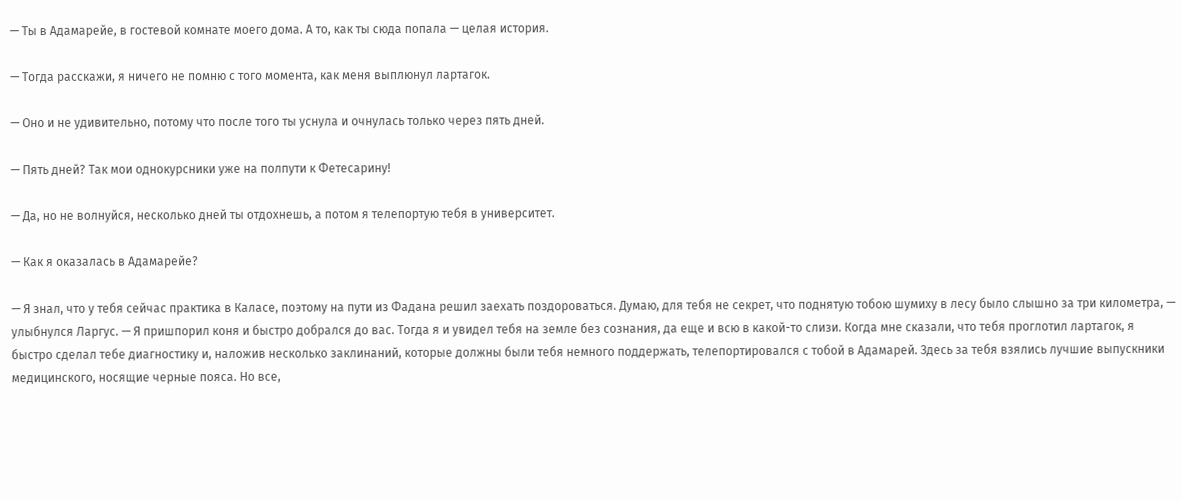— Ты в Адамарейе, в гостевой комнате моего дома. А то, как ты сюда попала — целая история.

— Тогда расскажи, я ничего не помню с того момента, как меня выплюнул лартагок.

— Оно и не удивительно, потому что после того ты уснула и очнулась только через пять дней.

— Пять дней? Так мои однокурсники уже на полпути к Фетесарину!

— Да, но не волнуйся, несколько дней ты отдохнешь, а потом я телепортую тебя в университет.

— Как я оказалась в Адамарейе?

— Я знал, что у тебя сейчас практика в Каласе, поэтому на пути из Фадана решил заехать поздороваться. Думаю, для тебя не секрет, что поднятую тобою шумиху в лесу было слышно за три километра, — улыбнулся Ларгус. — Я пришпорил коня и быстро добрался до вас. Тогда я и увидел тебя на земле без сознания, да еще и всю в какой-то слизи. Когда мне сказали, что тебя проглотил лартагок, я быстро сделал тебе диагностику и, наложив несколько заклинаний, которые должны были тебя немного поддержать, телепортировался с тобой в Адамарей. Здесь за тебя взялись лучшие выпускники медицинского, носящие черные пояса. Но все,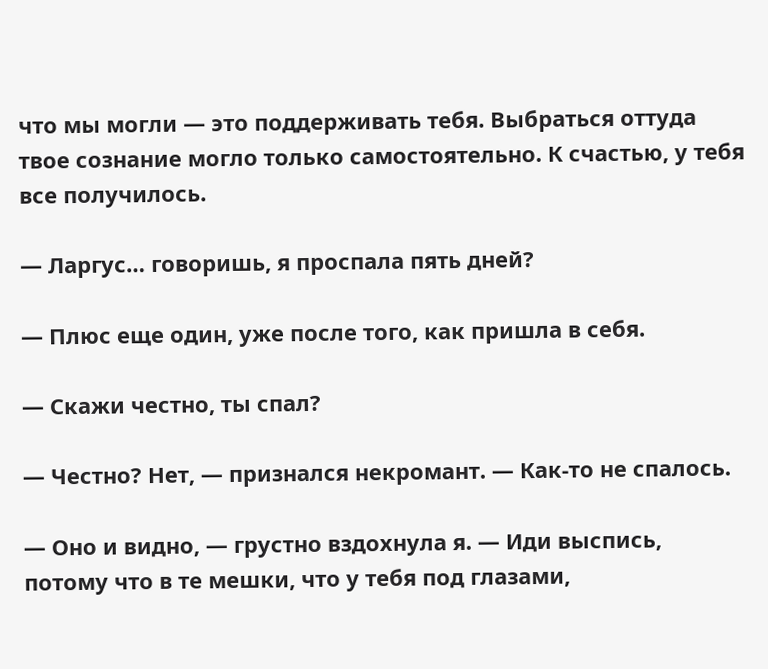что мы могли — это поддерживать тебя. Выбраться оттуда твое сознание могло только самостоятельно. К счастью, у тебя все получилось.

— Ларгус… говоришь, я проспала пять дней?

— Плюс еще один, уже после того, как пришла в себя.

— Скажи честно, ты спал?

— Честно? Нет, — признался некромант. — Как-то не спалось.

— Оно и видно, — грустно вздохнула я. — Иди выспись, потому что в те мешки, что у тебя под глазами,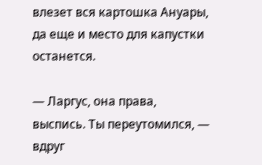влезет вся картошка Ануары, да еще и место для капустки останется.

— Ларгус, она права, выспись. Ты переутомился, — вдруг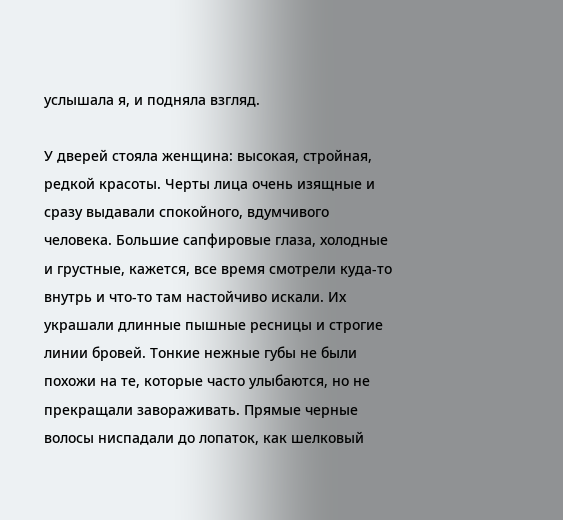услышала я, и подняла взгляд.

У дверей стояла женщина: высокая, стройная, редкой красоты. Черты лица очень изящные и сразу выдавали спокойного, вдумчивого человека. Большие сапфировые глаза, холодные и грустные, кажется, все время смотрели куда-то внутрь и что-то там настойчиво искали. Их украшали длинные пышные ресницы и строгие линии бровей. Тонкие нежные губы не были похожи на те, которые часто улыбаются, но не прекращали завораживать. Прямые черные волосы ниспадали до лопаток, как шелковый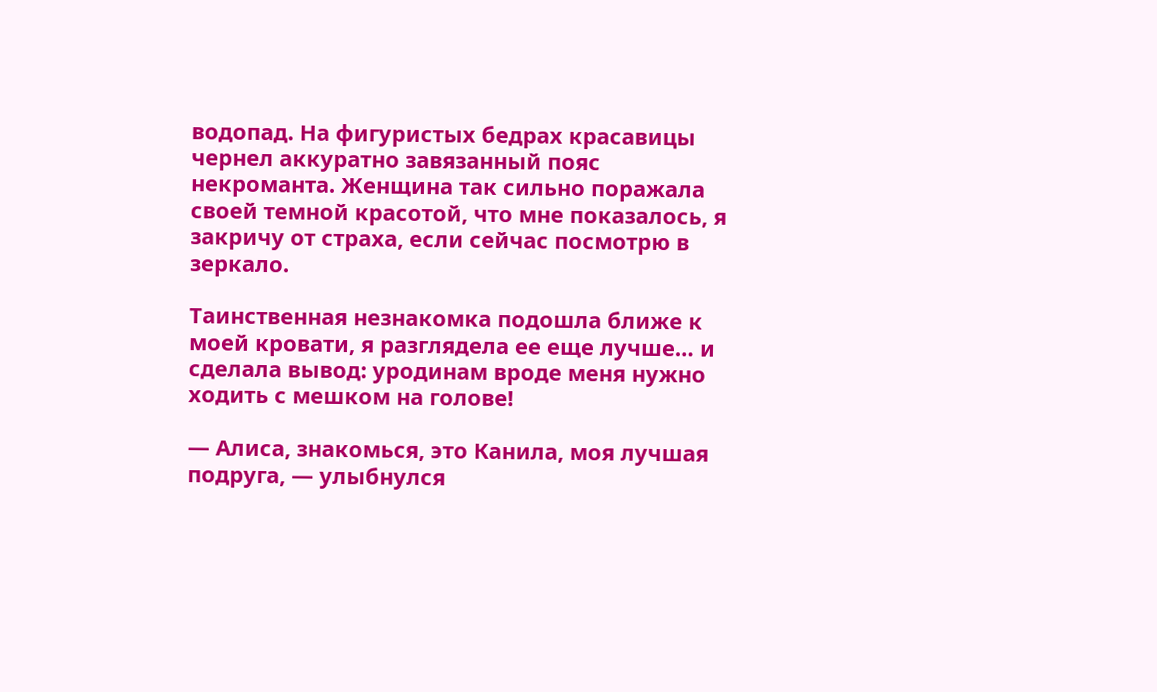водопад. На фигуристых бедрах красавицы чернел аккуратно завязанный пояс некроманта. Женщина так сильно поражала своей темной красотой, что мне показалось, я закричу от страха, если сейчас посмотрю в зеркало.

Таинственная незнакомка подошла ближе к моей кровати, я разглядела ее еще лучше… и сделала вывод: уродинам вроде меня нужно ходить с мешком на голове!

— Алиса, знакомься, это Канила, моя лучшая подруга, — улыбнулся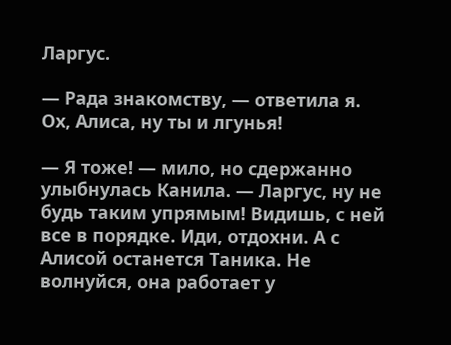Ларгус.

— Рада знакомству, — ответила я. Ох, Алиса, ну ты и лгунья!

— Я тоже! — мило, но сдержанно улыбнулась Канила. — Ларгус, ну не будь таким упрямым! Видишь, с ней все в порядке. Иди, отдохни. А с Алисой останется Таника. Не волнуйся, она работает у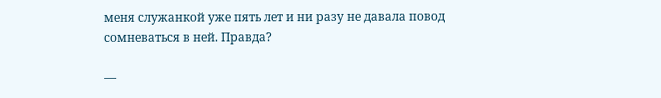меня служанкой уже пять лет и ни разу не давала повод сомневаться в ней. Правда?

—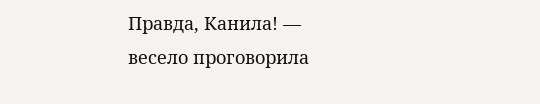Правда, Канила! — весело проговорила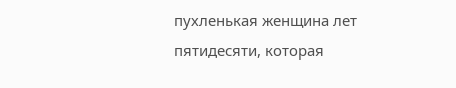пухленькая женщина лет пятидесяти, которая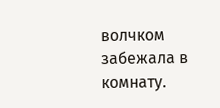волчком забежала в комнату.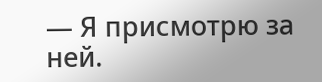— Я присмотрю за ней.